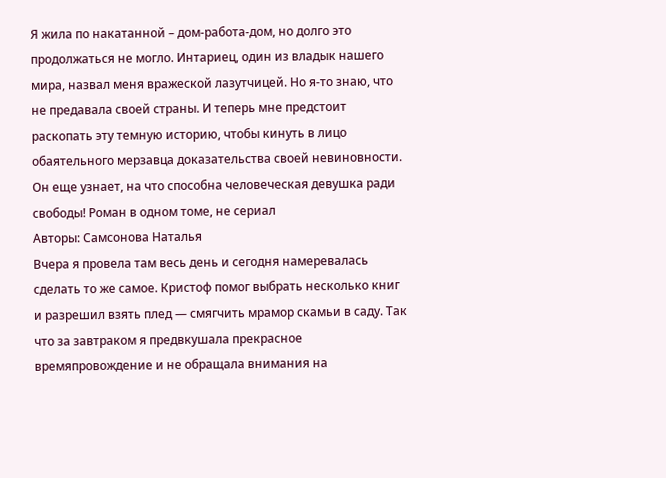Я жила по накатанной – дом-работа-дом, но долго это продолжаться не могло. Интариец, один из владык нашего мира, назвал меня вражеской лазутчицей. Но я-то знаю, что не предавала своей страны. И теперь мне предстоит раскопать эту темную историю, чтобы кинуть в лицо обаятельного мерзавца доказательства своей невиновности. Он еще узнает, на что способна человеческая девушка ради свободы! Роман в одном томе, не сериал
Авторы: Самсонова Наталья
Вчера я провела там весь день и сегодня намеревалась сделать то же самое. Кристоф помог выбрать несколько книг и разрешил взять плед — смягчить мрамор скамьи в саду. Так что за завтраком я предвкушала прекрасное времяпровождение и не обращала внимания на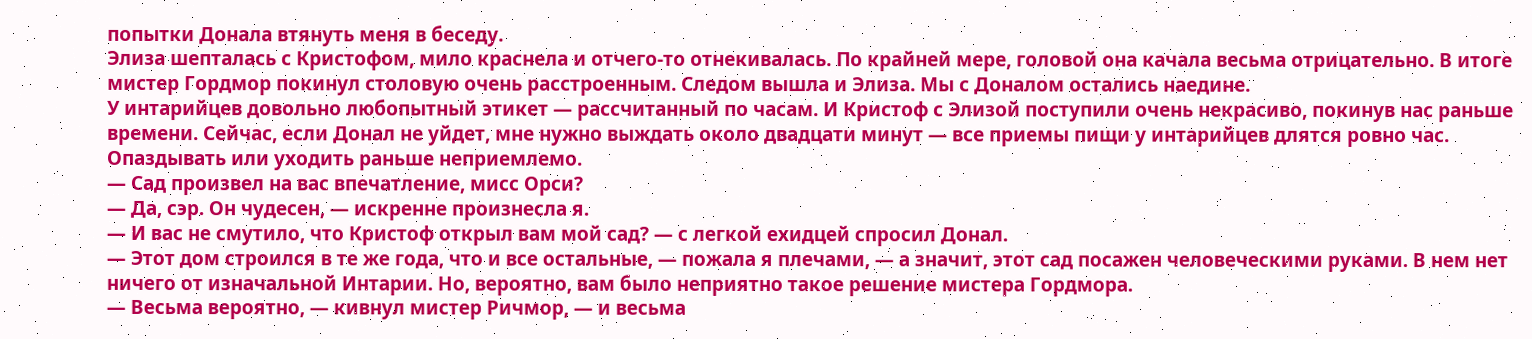попытки Донала втянуть меня в беседу.
Элиза шепталась с Кристофом, мило краснела и отчего-то отнекивалась. По крайней мере, головой она качала весьма отрицательно. В итоге мистер Гордмор покинул столовую очень расстроенным. Следом вышла и Элиза. Мы с Доналом остались наедине.
У интарийцев довольно любопытный этикет — рассчитанный по часам. И Кристоф с Элизой поступили очень некрасиво, покинув нас раньше времени. Сейчас, если Донал не уйдет, мне нужно выждать около двадцати минут — все приемы пищи у интарийцев длятся ровно час. Опаздывать или уходить раньше неприемлемо.
— Сад произвел на вас впечатление, мисс Орси?
— Да, сэр. Он чудесен, — искренне произнесла я.
— И вас не смутило, что Кристоф открыл вам мой сад? — с легкой ехидцей спросил Донал.
— Этот дом строился в те же года, что и все остальные, — пожала я плечами, — а значит, этот сад посажен человеческими руками. В нем нет ничего от изначальной Интарии. Но, вероятно, вам было неприятно такое решение мистера Гордмора.
— Весьма вероятно, — кивнул мистер Ричмор, — и весьма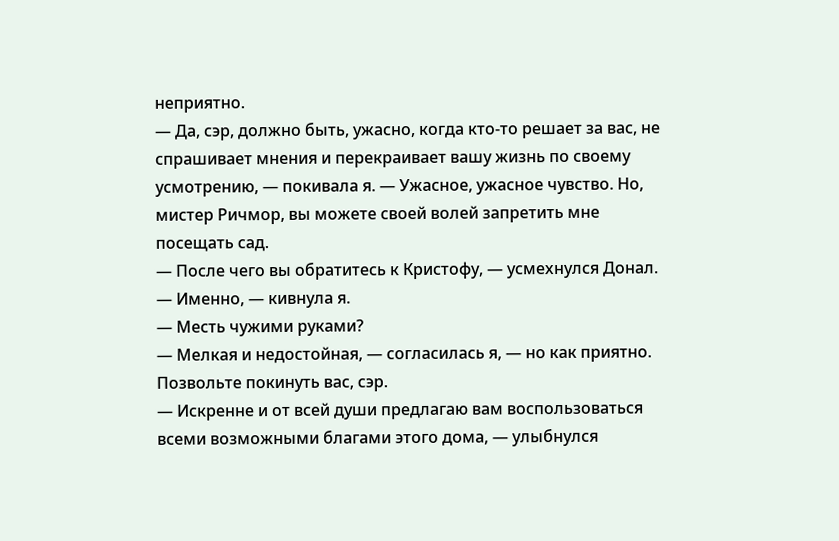неприятно.
— Да, сэр, должно быть, ужасно, когда кто-то решает за вас, не спрашивает мнения и перекраивает вашу жизнь по своему усмотрению, — покивала я. — Ужасное, ужасное чувство. Но, мистер Ричмор, вы можете своей волей запретить мне посещать сад.
— После чего вы обратитесь к Кристофу, — усмехнулся Донал.
— Именно, — кивнула я.
— Месть чужими руками?
— Мелкая и недостойная, — согласилась я, — но как приятно. Позвольте покинуть вас, сэр.
— Искренне и от всей души предлагаю вам воспользоваться всеми возможными благами этого дома, — улыбнулся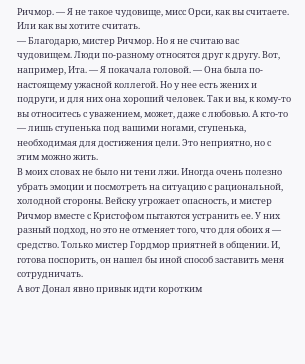Ричмор. — Я не такое чудовище, мисс Орси, как вы считаете. Или как вы хотите считать.
— Благодарю, мистер Ричмор. Но я не считаю вас чудовищем. Люди по-разному относятся друг к другу. Вот, например, Ита. — Я покачала головой. — Она была по-настоящему ужасной коллегой. Но у нее есть жених и подруги, и для них она хороший человек. Так и вы, к кому-то вы относитесь с уважением, может, даже с любовью. А кто-то — лишь ступенька под вашими ногами, ступенька, необходимая для достижения цели. Это неприятно, но с этим можно жить.
В моих словах не было ни тени лжи. Иногда очень полезно убрать эмоции и посмотреть на ситуацию с рациональной, холодной стороны. Вейску угрожает опасность, и мистер Ричмор вместе с Кристофом пытаются устранить ее. У них разный подход, но это не отменяет того, что для обоих я — средство. Только мистер Гордмор приятней в общении. И, готова поспорить, он нашел бы иной способ заставить меня сотрудничать.
А вот Донал явно привык идти коротким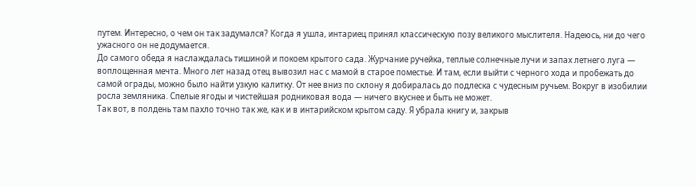путем. Интересно, о чем он так задумался? Когда я ушла, интариец принял классическую позу великого мыслителя. Надеюсь, ни до чего ужасного он не додумается.
До самого обеда я наслаждалась тишиной и покоем крытого сада. Журчание ручейка, теплые солнечные лучи и запах летнего луга — воплощенная мечта. Много лет назад отец вывозил нас с мамой в старое поместье. И там, если выйти с черного хода и пробежать до самой ограды, можно было найти узкую калитку. От нее вниз по склону я добиралась до подлеска с чудесным ручьем. Вокруг в изобилии росла земляника. Спелые ягоды и чистейшая родниковая вода — ничего вкуснее и быть не может.
Так вот, в полдень там пахло точно так же, как и в интарийском крытом саду. Я убрала книгу и, закрыв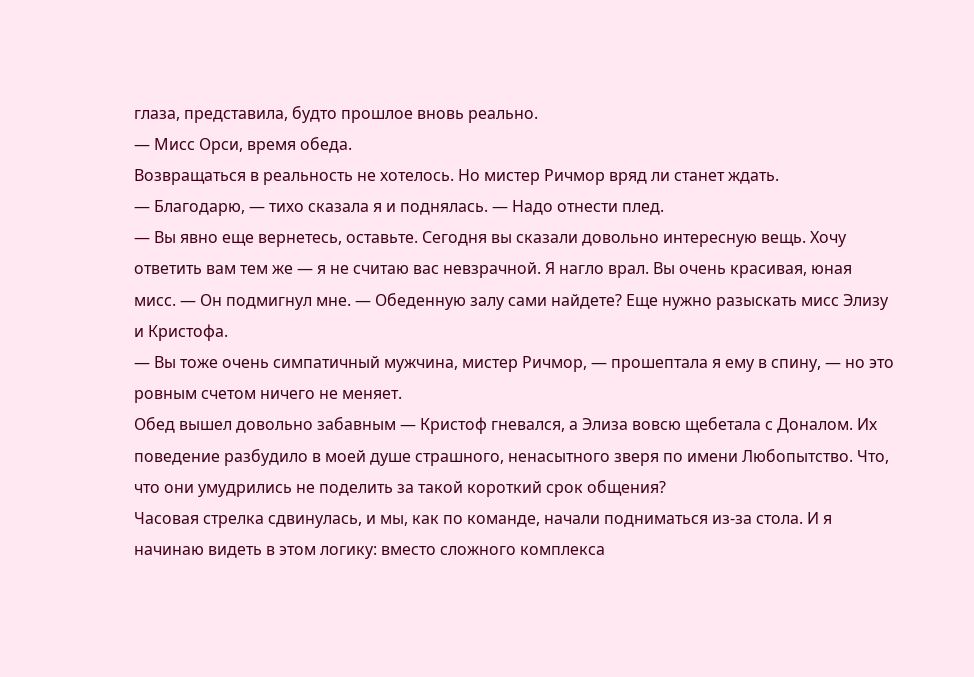глаза, представила, будто прошлое вновь реально.
— Мисс Орси, время обеда.
Возвращаться в реальность не хотелось. Но мистер Ричмор вряд ли станет ждать.
— Благодарю, — тихо сказала я и поднялась. — Надо отнести плед.
— Вы явно еще вернетесь, оставьте. Сегодня вы сказали довольно интересную вещь. Хочу ответить вам тем же — я не считаю вас невзрачной. Я нагло врал. Вы очень красивая, юная мисс. — Он подмигнул мне. — Обеденную залу сами найдете? Еще нужно разыскать мисс Элизу и Кристофа.
— Вы тоже очень симпатичный мужчина, мистер Ричмор, — прошептала я ему в спину, — но это ровным счетом ничего не меняет.
Обед вышел довольно забавным — Кристоф гневался, а Элиза вовсю щебетала с Доналом. Их поведение разбудило в моей душе страшного, ненасытного зверя по имени Любопытство. Что, что они умудрились не поделить за такой короткий срок общения?
Часовая стрелка сдвинулась, и мы, как по команде, начали подниматься из-за стола. И я начинаю видеть в этом логику: вместо сложного комплекса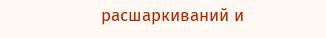расшаркиваний и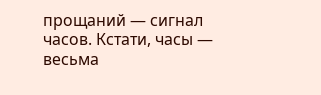прощаний — сигнал часов. Кстати, часы — весьма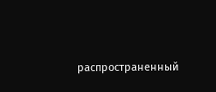распространенный